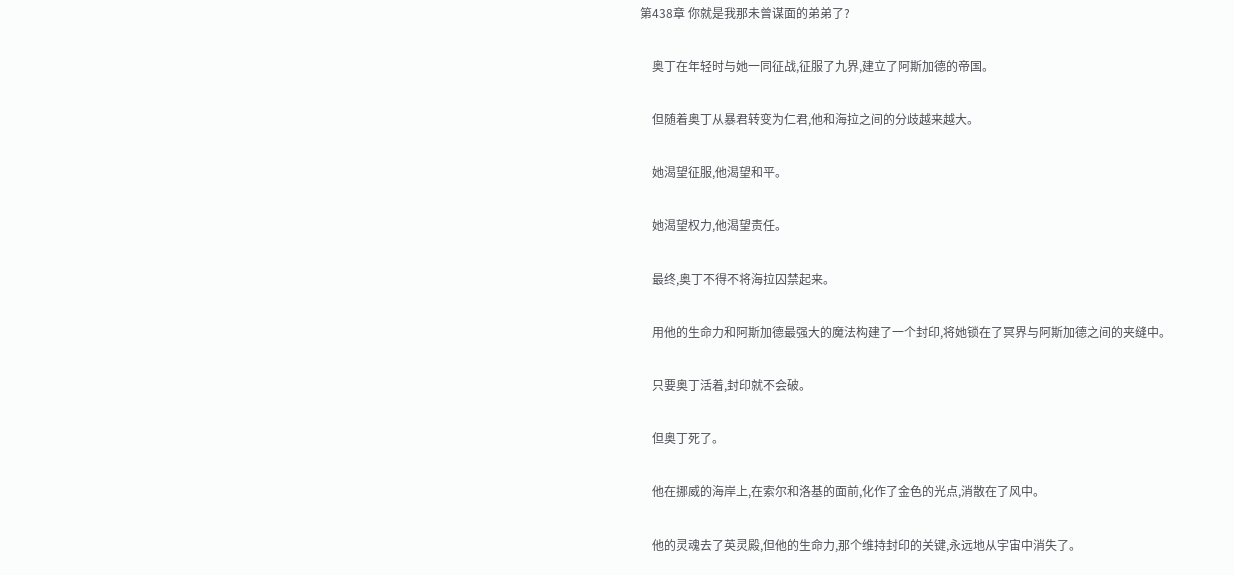第438章 你就是我那未曾谋面的弟弟了?

    奥丁在年轻时与她一同征战,征服了九界,建立了阿斯加德的帝国。

    但随着奥丁从暴君转变为仁君,他和海拉之间的分歧越来越大。

    她渴望征服,他渴望和平。

    她渴望权力,他渴望责任。

    最终,奥丁不得不将海拉囚禁起来。

    用他的生命力和阿斯加德最强大的魔法构建了一个封印,将她锁在了冥界与阿斯加德之间的夹缝中。

    只要奥丁活着,封印就不会破。

    但奥丁死了。

    他在挪威的海岸上,在索尔和洛基的面前,化作了金色的光点,消散在了风中。

    他的灵魂去了英灵殿,但他的生命力,那个维持封印的关键,永远地从宇宙中消失了。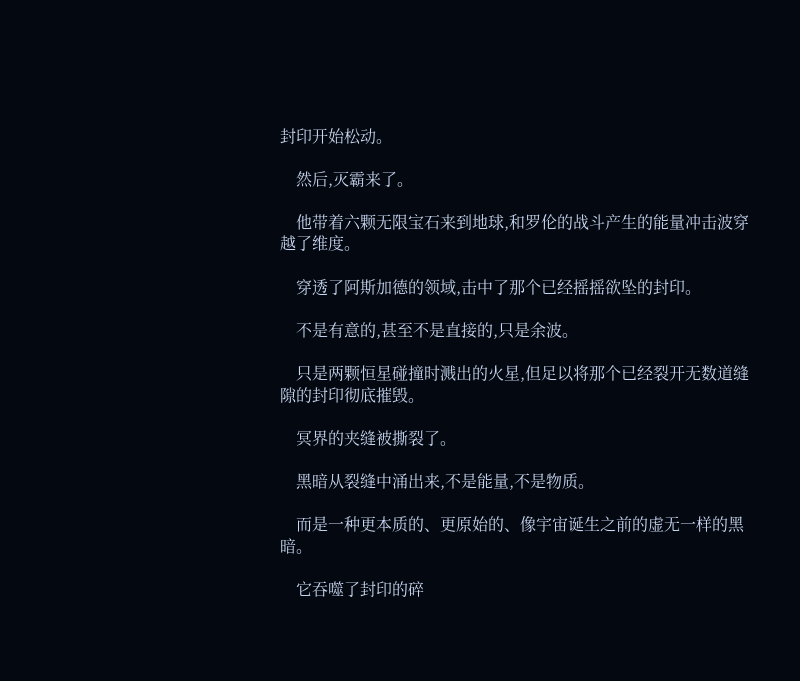封印开始松动。

    然后,灭霸来了。

    他带着六颗无限宝石来到地球,和罗伦的战斗产生的能量冲击波穿越了维度。

    穿透了阿斯加德的领域,击中了那个已经摇摇欲坠的封印。

    不是有意的,甚至不是直接的,只是余波。

    只是两颗恒星碰撞时溅出的火星,但足以将那个已经裂开无数道缝隙的封印彻底摧毁。

    冥界的夹缝被撕裂了。

    黑暗从裂缝中涌出来,不是能量,不是物质。

    而是一种更本质的、更原始的、像宇宙诞生之前的虚无一样的黑暗。

    它吞噬了封印的碎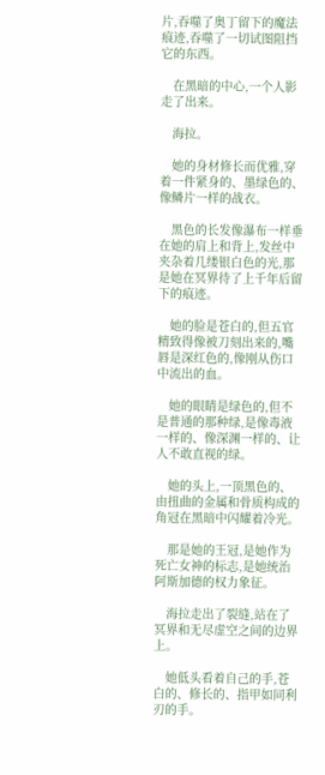片,吞噬了奥丁留下的魔法痕迹,吞噬了一切试图阻挡它的东西。

    在黑暗的中心,一个人影走了出来。

    海拉。

    她的身材修长而优雅,穿着一件紧身的、墨绿色的、像鳞片一样的战衣。

    黑色的长发像瀑布一样垂在她的肩上和背上,发丝中夹杂着几缕银白色的光,那是她在冥界待了上千年后留下的痕迹。

    她的脸是苍白的,但五官精致得像被刀刻出来的,嘴唇是深红色的,像刚从伤口中流出的血。

    她的眼睛是绿色的,但不是普通的那种绿,是像毒液一样的、像深渊一样的、让人不敢直视的绿。

    她的头上,一顶黑色的、由扭曲的金属和骨质构成的角冠在黑暗中闪耀着冷光。

    那是她的王冠,是她作为死亡女神的标志,是她统治阿斯加德的权力象征。

    海拉走出了裂缝,站在了冥界和无尽虚空之间的边界上。

    她低头看着自己的手,苍白的、修长的、指甲如同利刃的手。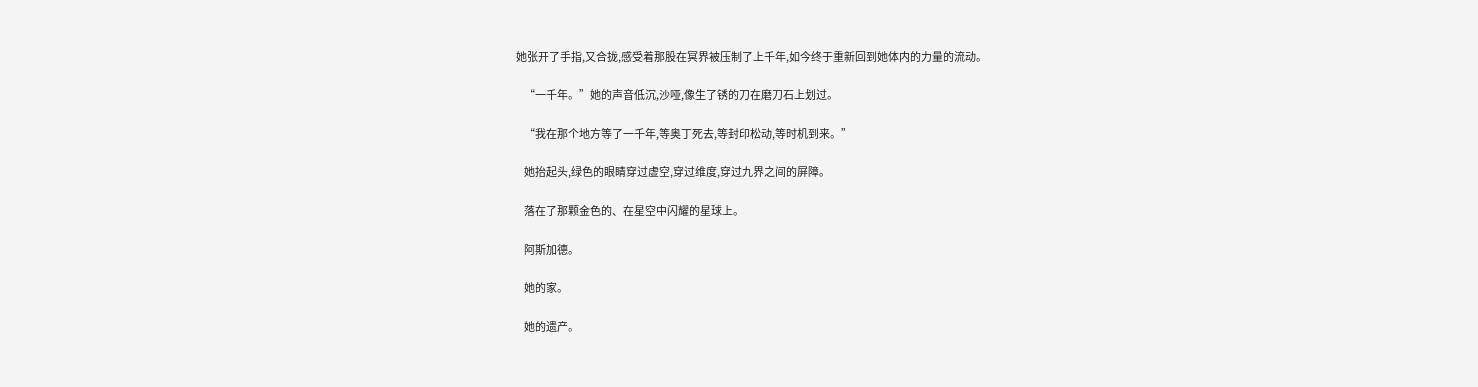她张开了手指,又合拢,感受着那股在冥界被压制了上千年,如今终于重新回到她体内的力量的流动。

    “一千年。”她的声音低沉,沙哑,像生了锈的刀在磨刀石上划过。

    “我在那个地方等了一千年,等奥丁死去,等封印松动,等时机到来。”

    她抬起头,绿色的眼睛穿过虚空,穿过维度,穿过九界之间的屏障。

    落在了那颗金色的、在星空中闪耀的星球上。

    阿斯加德。

    她的家。

    她的遗产。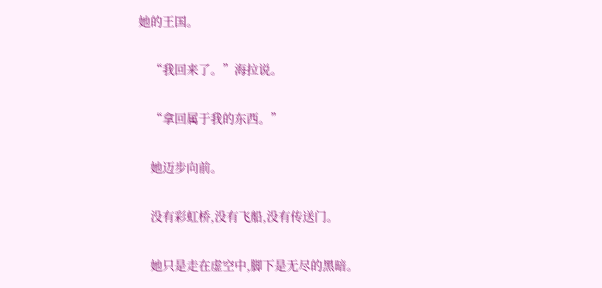她的王国。

    “我回来了。”海拉说。

    “拿回属于我的东西。”

    她迈步向前。

    没有彩虹桥,没有飞船,没有传送门。

    她只是走在虚空中,脚下是无尽的黑暗。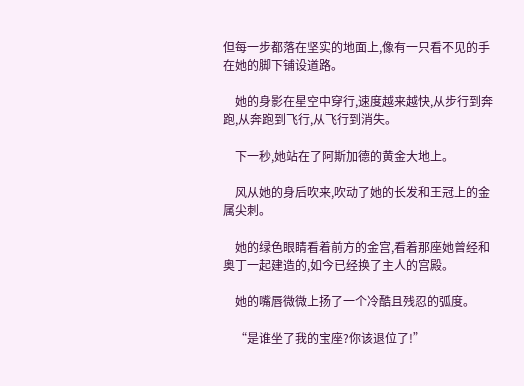但每一步都落在坚实的地面上,像有一只看不见的手在她的脚下铺设道路。

    她的身影在星空中穿行,速度越来越快,从步行到奔跑,从奔跑到飞行,从飞行到消失。

    下一秒,她站在了阿斯加德的黄金大地上。

    风从她的身后吹来,吹动了她的长发和王冠上的金属尖刺。

    她的绿色眼睛看着前方的金宫,看着那座她曾经和奥丁一起建造的,如今已经换了主人的宫殿。

    她的嘴唇微微上扬了一个冷酷且残忍的弧度。

    “是谁坐了我的宝座?你该退位了!”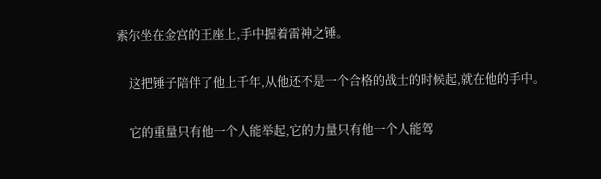索尔坐在金宫的王座上,手中握着雷神之锤。

    这把锤子陪伴了他上千年,从他还不是一个合格的战士的时候起,就在他的手中。

    它的重量只有他一个人能举起,它的力量只有他一个人能驾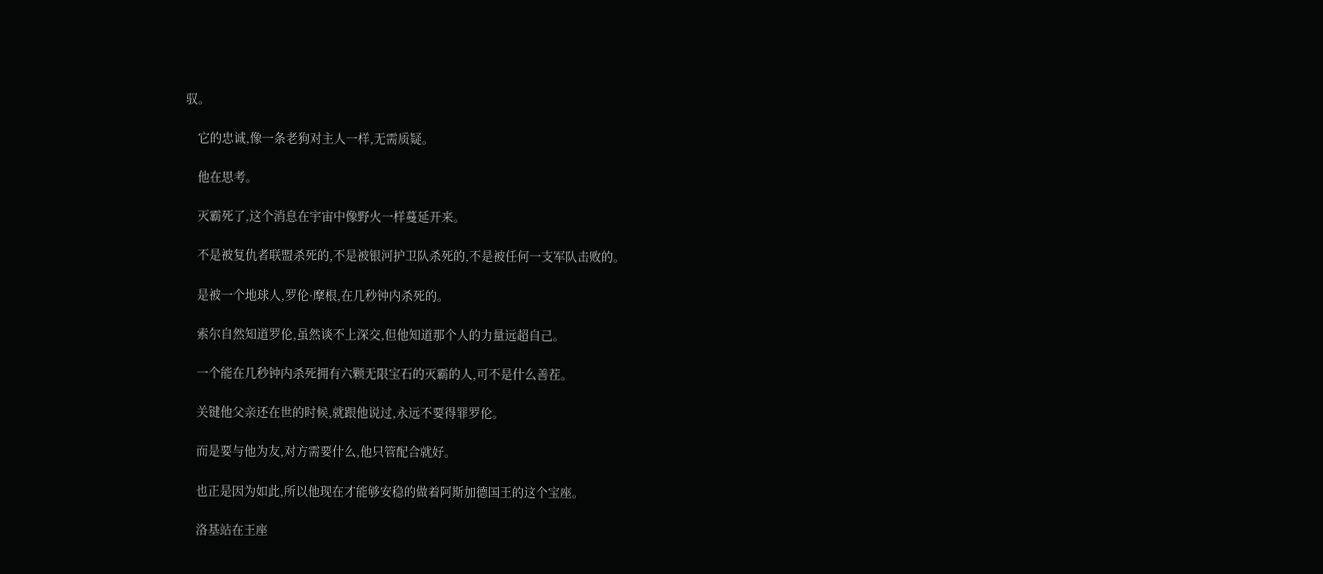驭。

    它的忠诚,像一条老狗对主人一样,无需质疑。

    他在思考。

    灭霸死了,这个消息在宇宙中像野火一样蔓延开来。

    不是被复仇者联盟杀死的,不是被银河护卫队杀死的,不是被任何一支军队击败的。

    是被一个地球人,罗伦·摩根,在几秒钟内杀死的。

    索尔自然知道罗伦,虽然谈不上深交,但他知道那个人的力量远超自己。

    一个能在几秒钟内杀死拥有六颗无限宝石的灭霸的人,可不是什么善茬。

    关键他父亲还在世的时候,就跟他说过,永远不要得罪罗伦。

    而是要与他为友,对方需要什么,他只管配合就好。

    也正是因为如此,所以他现在才能够安稳的做着阿斯加德国王的这个宝座。

    洛基站在王座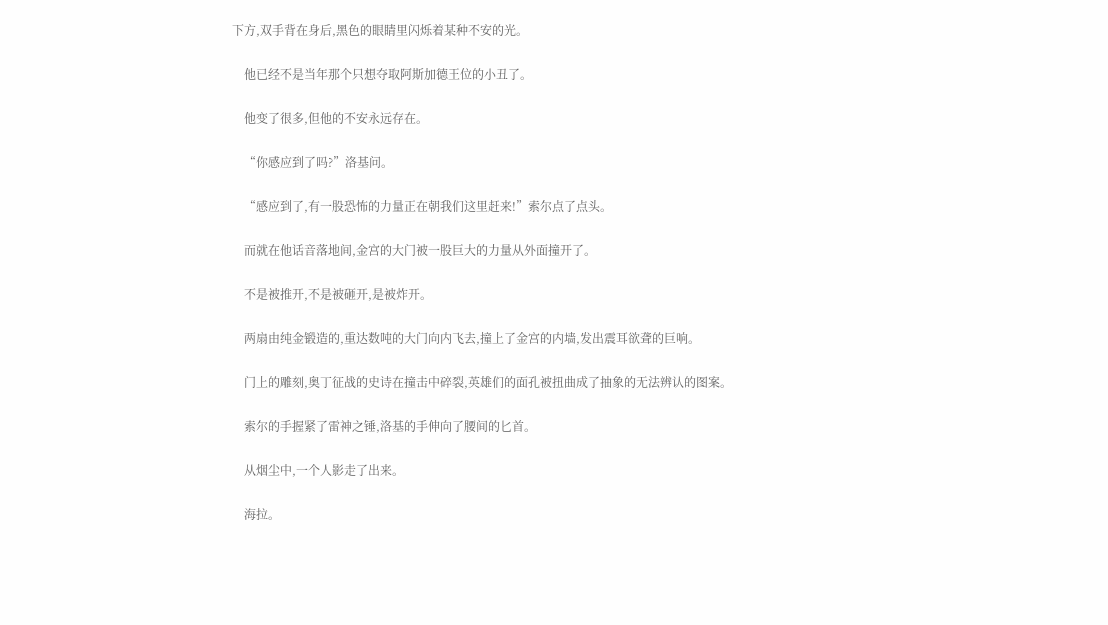下方,双手背在身后,黑色的眼睛里闪烁着某种不安的光。

    他已经不是当年那个只想夺取阿斯加德王位的小丑了。

    他变了很多,但他的不安永远存在。

    “你感应到了吗?”洛基问。

    “感应到了,有一股恐怖的力量正在朝我们这里赶来!”索尔点了点头。

    而就在他话音落地间,金宫的大门被一股巨大的力量从外面撞开了。

    不是被推开,不是被砸开,是被炸开。

    两扇由纯金锻造的,重达数吨的大门向内飞去,撞上了金宫的内墙,发出震耳欲聋的巨响。

    门上的雕刻,奥丁征战的史诗在撞击中碎裂,英雄们的面孔被扭曲成了抽象的无法辨认的图案。

    索尔的手握紧了雷神之锤,洛基的手伸向了腰间的匕首。

    从烟尘中,一个人影走了出来。

    海拉。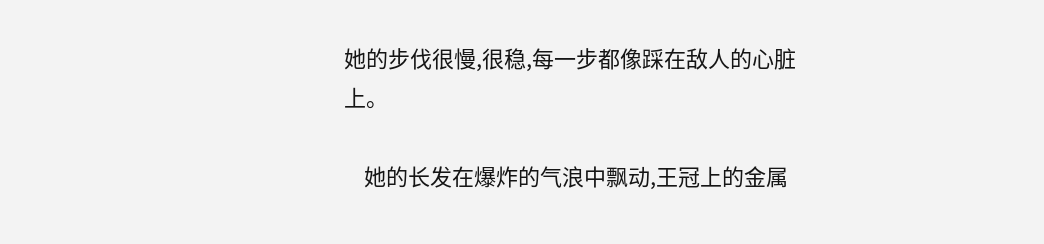她的步伐很慢,很稳,每一步都像踩在敌人的心脏上。

    她的长发在爆炸的气浪中飘动,王冠上的金属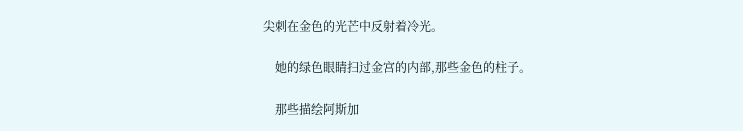尖刺在金色的光芒中反射着冷光。

    她的绿色眼睛扫过金宫的内部,那些金色的柱子。

    那些描绘阿斯加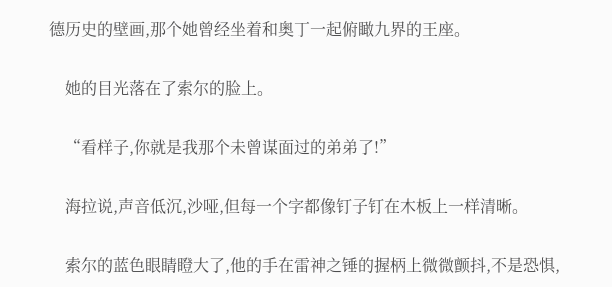德历史的壁画,那个她曾经坐着和奥丁一起俯瞰九界的王座。

    她的目光落在了索尔的脸上。

    “看样子,你就是我那个未曾谋面过的弟弟了!”

    海拉说,声音低沉,沙哑,但每一个字都像钉子钉在木板上一样清晰。

    索尔的蓝色眼睛瞪大了,他的手在雷神之锤的握柄上微微颤抖,不是恐惧,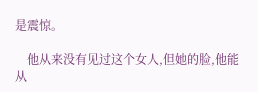是震惊。

    他从来没有见过这个女人,但她的脸,他能从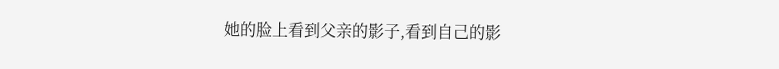她的脸上看到父亲的影子,看到自己的影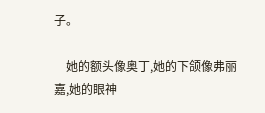子。

    她的额头像奥丁,她的下颌像弗丽嘉,她的眼神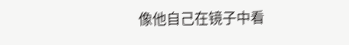像他自己在镜子中看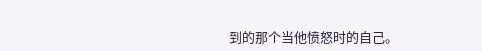到的那个当他愤怒时的自己。